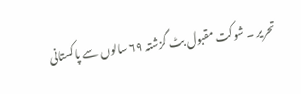تحریر ۔ شوکت مقبول بٹ گزشتہ ٦٩ سالوں سے پاکستانی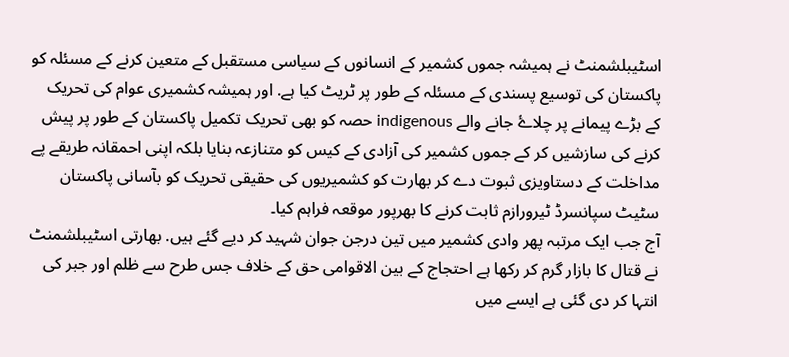اسٹیبلشمنٹ نے ہمیشہ جموں کشمیر کے انسانوں کے سیاسی مستقبل کے متعین کرنے کے مسئلہ کو پاکستان کی توسیع پسندی کے مسئلہ کے طور پر ٹریٹ کیا ہے. اور ہمیشہ کشمیری عوام کی تحریک کے بڑے پیمانے پر چلاۓ جانے والے indigenous حصہ کو بھی تحریک تکمیل پاکستان کے طور پر پیش کرنے کی سازشیں کر کے جموں کشمیر کی آزادی کے کیس کو متنازعہ بنایا بلکہ اپنی احمقانہ طریقے پے مداخلت کے دستاویزی ثبوت دے کر بھارت کو کشمیریوں کی حقیقی تحریک کو بآسانی پاکستان سٹیٹ سپانسرڈ ٹیرورازم ثابت کرنے کا بھرپور موقعہ فراہم کیا۔
آج جب ایک مرتبہ پھر وادی کشمیر میں تین درجن جوان شہید کر دیے گئے ہیں. بھارتی اسٹیبلشمنٹ نے قتال کا بازار گرم کر رکھا ہے احتجاج کے بین الاقوامی حق کے خلاف جس طرح سے ظلم اور جبر کی انتہا کر دی گئی ہے ایسے میں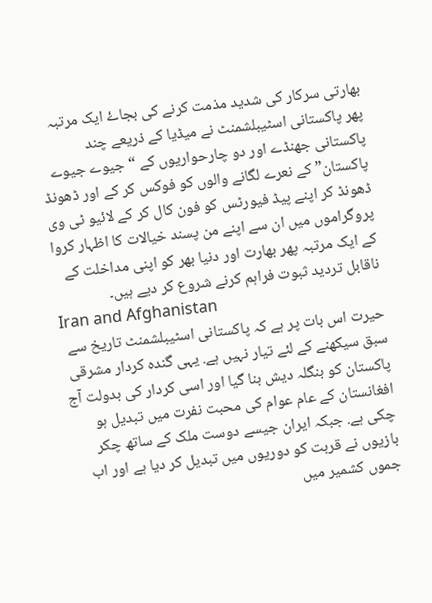بھارتی سرکار کی شدید مذمت کرنے کی بجاۓ ایک مرتبہ پھر پاکستانی اسٹیبلشمنٹ نے میڈیا کے ذریعے چند پاکستانی جھنڈے اور دو چارحواریوں کے “جیوے جیوے پاکستان” کے نعرے لگانے والوں کو فوکس کر کے اور ڈھونڈ ڈھونڈ کر اپنے پیڈ فیورٹس کو فون کال کر کے لائیو ٹی وی پروگراموں میں ان سے اپنے من پسند خیالات کا اظہار کروا کے ایک مرتبہ پھر بھارت اور دنیا بھر کو اپنی مداخلت کے ناقابل تردید ثبوت فراہم کرنے شروع کر دیے ہیں۔
Iran and Afghanistan
حیرت اس بات پر ہے کہ پاکستانی اسٹیبلشمنٹ تاریخ سے سبق سیکھنے کے لئے تیار نہیں ہے. یہی گندہ کردار مشرقی پاکستان کو بنگلہ دیش بنا گیا اور اسی کردار کی بدولت آج افغانستان کے عام عوام کی محبت نفرت میں تبدیل ہو چکی ہے. جبکہ ایران جیسے دوست ملک کے ساتھ چکر بازیوں نے قربت کو دوریوں میں تبدیل کر دیا ہے اور اب جموں کشمیر میں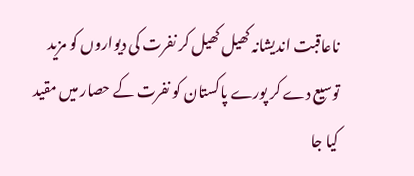ناعاقبت اندیشانہ کھیل کھیل کر نفرت کی دیواروں کو مزید توسیع دے کر پورے پاکستان کو نفرت کے حصار میں مقید کیا جا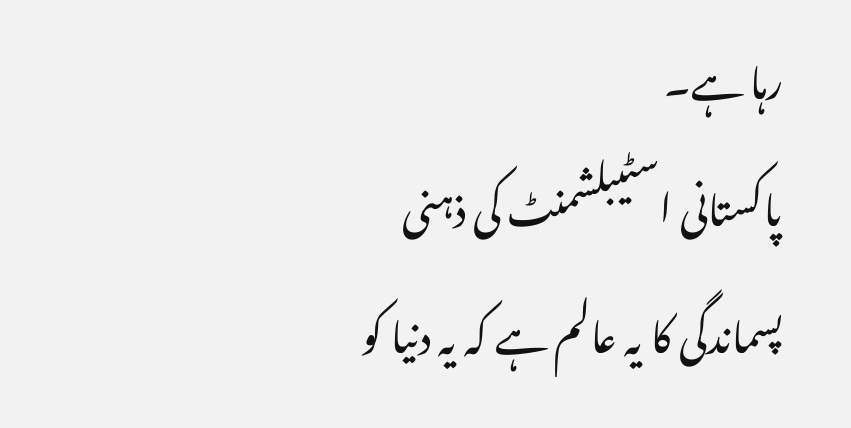رہا ہے۔
پاکستانی اسٹیبلشمنٹ کی ذہنی پسماندگی کا یہ عالم ہے کہ یہ دنیا کو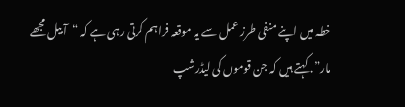خطہ میں اپنے منفی طرز عمل سے یہ موقعہ فراہم کرتی رہی ہے کہ “آ بیل مجھے مار”. کہتے ہیں کہ جن قوموں کی لیڈرشپ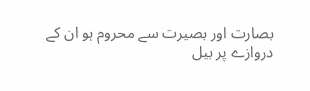بصارت اور بصیرت سے محروم ہو ان کے دروازے پر بیل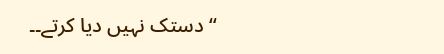“دستک نہیں دیا کرتے۔۔